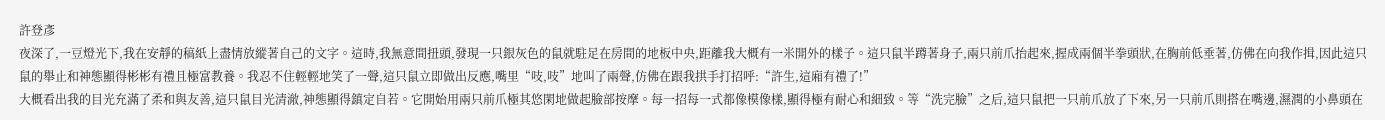許登彥
夜深了,一豆燈光下,我在安靜的稿紙上盡情放縱著自己的文字。這時,我無意間扭頭,發現一只銀灰色的鼠就駐足在房間的地板中央,距離我大概有一米開外的樣子。這只鼠半蹲著身子,兩只前爪抬起來,握成兩個半拳頭狀,在胸前低垂著,仿佛在向我作揖,因此這只鼠的舉止和神態顯得彬彬有禮且極富教養。我忍不住輕輕地笑了一聲,這只鼠立即做出反應,嘴里“吱,吱”地叫了兩聲,仿佛在跟我拱手打招呼:“許生,這廂有禮了!”
大概看出我的目光充滿了柔和與友善,這只鼠目光清澈,神態顯得鎮定自若。它開始用兩只前爪極其悠閑地做起臉部按摩。每一招每一式都像模像樣,顯得極有耐心和細致。等“洗完臉”之后,這只鼠把一只前爪放了下來,另一只前爪則搭在嘴邊,濕潤的小鼻頭在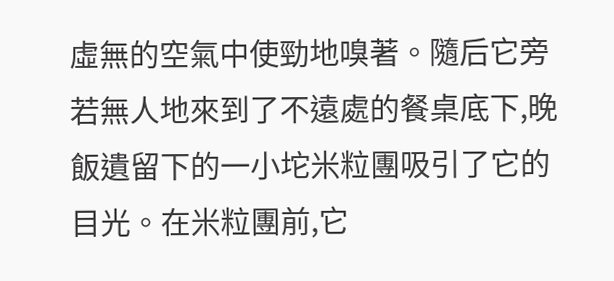虛無的空氣中使勁地嗅著。隨后它旁若無人地來到了不遠處的餐桌底下,晚飯遺留下的一小坨米粒團吸引了它的目光。在米粒團前,它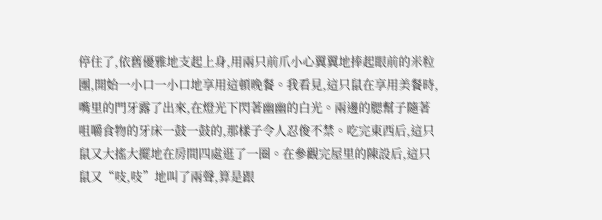停住了,依舊優雅地支起上身,用兩只前爪小心翼翼地捧起眼前的米粒團,開始一小口一小口地享用這頓晚餐。我看見,這只鼠在享用美餐時,嘴里的門牙露了出來,在燈光下閃著幽幽的白光。兩邊的腮幫子隨著咀嚼食物的牙床一鼓一鼓的,那樣子令人忍俊不禁。吃完東西后,這只鼠又大搖大擺地在房間四處逛了一圈。在參觀完屋里的陳設后,這只鼠又“吱,吱”地叫了兩聲,算是跟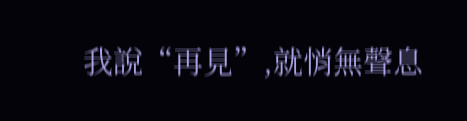我說“再見”,就悄無聲息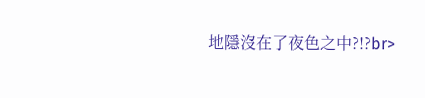地隱沒在了夜色之中?!?br>